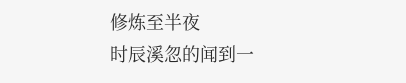修炼至半夜
时辰溪忽的闻到一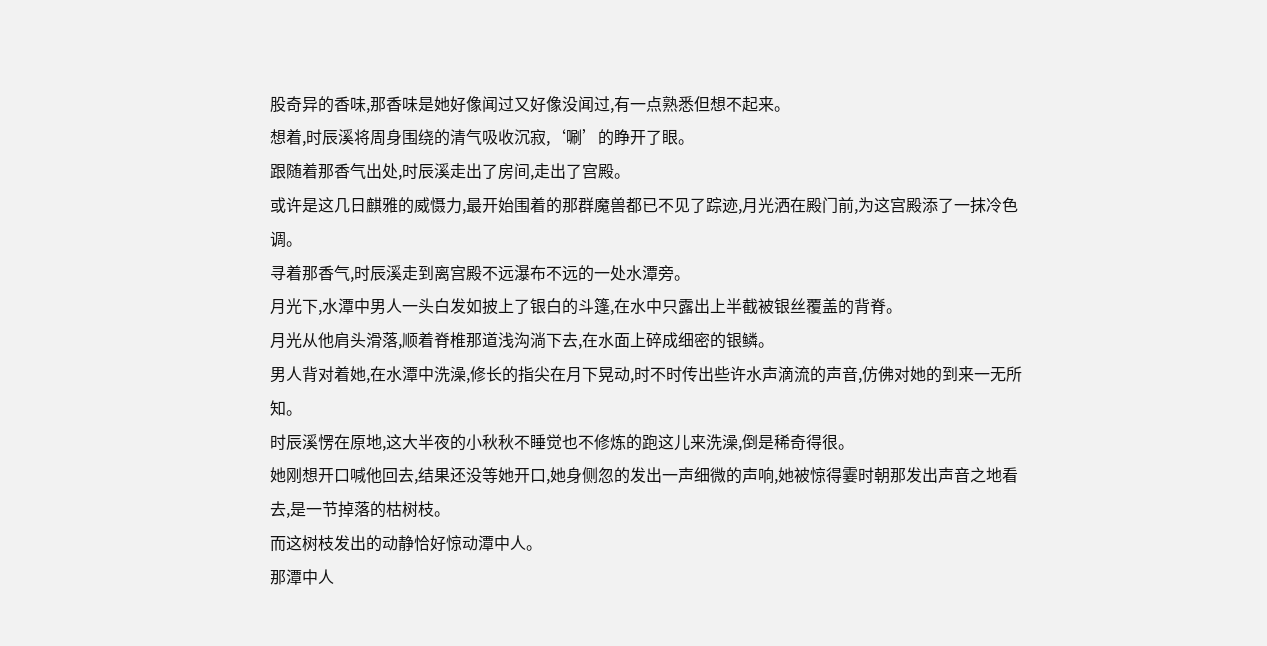股奇异的香味,那香味是她好像闻过又好像没闻过,有一点熟悉但想不起来。
想着,时辰溪将周身围绕的清气吸收沉寂,‘唰’的睁开了眼。
跟随着那香气出处,时辰溪走出了房间,走出了宫殿。
或许是这几日麒雅的威慑力,最开始围着的那群魔兽都已不见了踪迹,月光洒在殿门前,为这宫殿添了一抹冷色调。
寻着那香气,时辰溪走到离宫殿不远瀑布不远的一处水潭旁。
月光下,水潭中男人一头白发如披上了银白的斗篷,在水中只露出上半截被银丝覆盖的背脊。
月光从他肩头滑落,顺着脊椎那道浅沟淌下去,在水面上碎成细密的银鳞。
男人背对着她,在水潭中洗澡,修长的指尖在月下晃动,时不时传出些许水声滴流的声音,仿佛对她的到来一无所知。
时辰溪愣在原地,这大半夜的小秋秋不睡觉也不修炼的跑这儿来洗澡,倒是稀奇得很。
她刚想开口喊他回去,结果还没等她开口,她身侧忽的发出一声细微的声响,她被惊得霎时朝那发出声音之地看去,是一节掉落的枯树枝。
而这树枝发出的动静恰好惊动潭中人。
那潭中人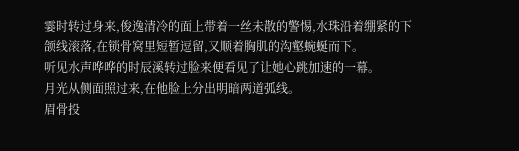霎时转过身来,俊逸清冷的面上带着一丝未散的警惕,水珠沿着绷紧的下颌线滚落,在锁骨窝里短暂逗留,又顺着胸肌的沟壑蜿蜒而下。
听见水声哗哗的时辰溪转过脸来便看见了让她心跳加速的一幕。
月光从侧面照过来,在他脸上分出明暗两道弧线。
眉骨投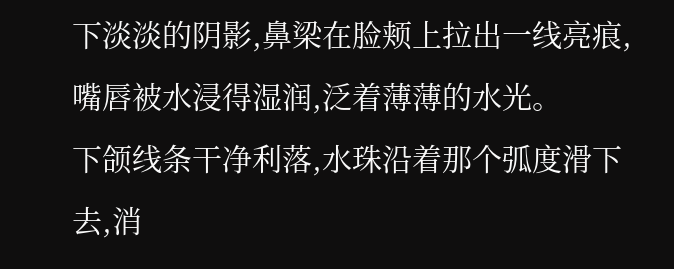下淡淡的阴影,鼻梁在脸颊上拉出一线亮痕,嘴唇被水浸得湿润,泛着薄薄的水光。
下颌线条干净利落,水珠沿着那个弧度滑下去,消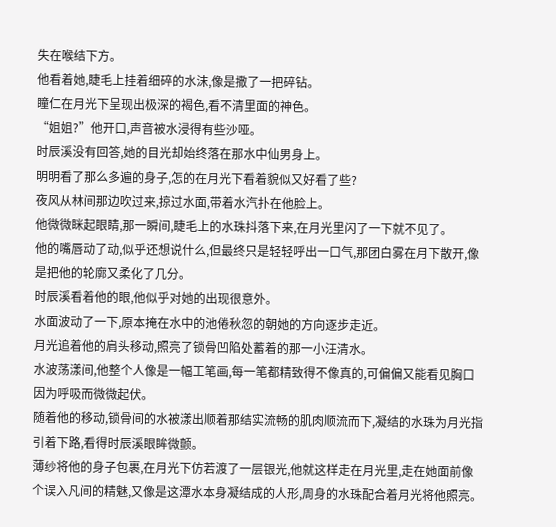失在喉结下方。
他看着她,睫毛上挂着细碎的水沫,像是撒了一把碎钻。
瞳仁在月光下呈现出极深的褐色,看不清里面的神色。
“姐姐?”他开口,声音被水浸得有些沙哑。
时辰溪没有回答,她的目光却始终落在那水中仙男身上。
明明看了那么多遍的身子,怎的在月光下看着貌似又好看了些?
夜风从林间那边吹过来,掠过水面,带着水汽扑在他脸上。
他微微眯起眼睛,那一瞬间,睫毛上的水珠抖落下来,在月光里闪了一下就不见了。
他的嘴唇动了动,似乎还想说什么,但最终只是轻轻呼出一口气,那团白雾在月下散开,像是把他的轮廓又柔化了几分。
时辰溪看着他的眼,他似乎对她的出现很意外。
水面波动了一下,原本掩在水中的池倦秋忽的朝她的方向逐步走近。
月光追着他的肩头移动,照亮了锁骨凹陷处蓄着的那一小汪清水。
水波荡漾间,他整个人像是一幅工笔画,每一笔都精致得不像真的,可偏偏又能看见胸口因为呼吸而微微起伏。
随着他的移动,锁骨间的水被漾出顺着那结实流畅的肌肉顺流而下,凝结的水珠为月光指引着下路,看得时辰溪眼眸微颤。
薄纱将他的身子包裹,在月光下仿若渡了一层银光,他就这样走在月光里,走在她面前像个误入凡间的精魅,又像是这潭水本身凝结成的人形,周身的水珠配合着月光将他照亮。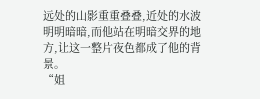远处的山影重重叠叠,近处的水波明明暗暗,而他站在明暗交界的地方,让这一整片夜色都成了他的背景。
“姐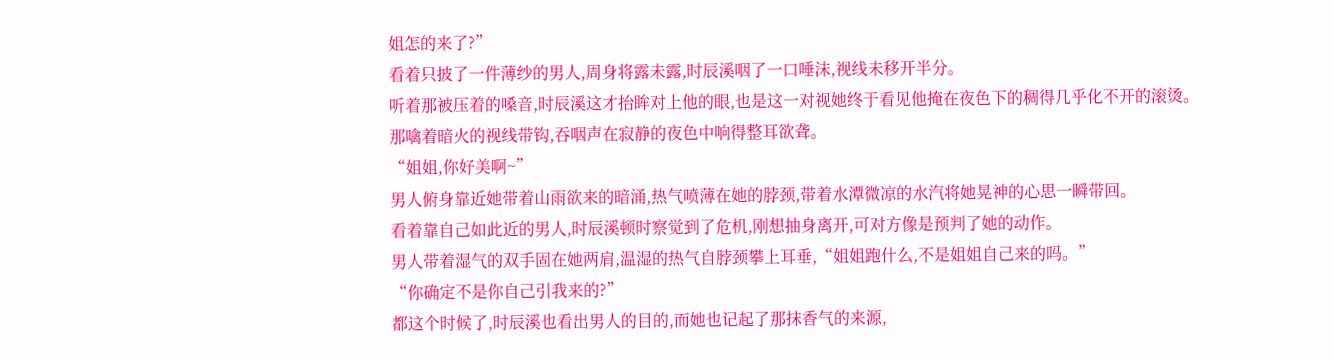姐怎的来了?”
看着只披了一件薄纱的男人,周身将露未露,时辰溪咽了一口唾沫,视线未移开半分。
听着那被压着的嗓音,时辰溪这才抬眸对上他的眼,也是这一对视她终于看见他掩在夜色下的稠得几乎化不开的滚烫。
那噙着暗火的视线带钩,吞咽声在寂静的夜色中响得整耳欲聋。
“姐姐,你好美啊~”
男人俯身靠近她带着山雨欲来的暗涌,热气喷薄在她的脖颈,带着水潭微凉的水汽将她晃神的心思一瞬带回。
看着靠自己如此近的男人,时辰溪顿时察觉到了危机,刚想抽身离开,可对方像是预判了她的动作。
男人带着湿气的双手固在她两肩,温湿的热气自脖颈攀上耳垂,“姐姐跑什么,不是姐姐自己来的吗。”
“你确定不是你自己引我来的?”
都这个时候了,时辰溪也看出男人的目的,而她也记起了那抹香气的来源,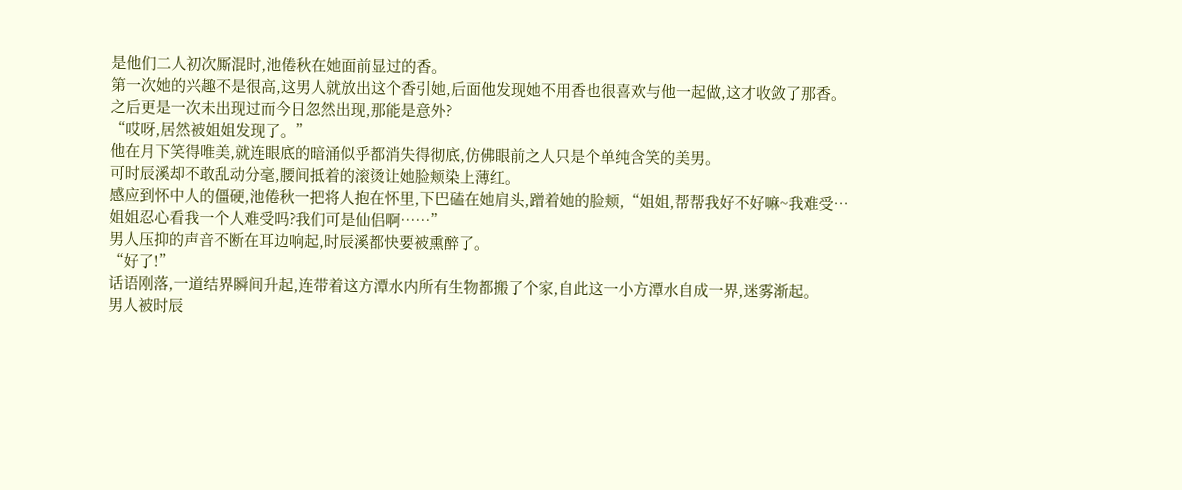是他们二人初次厮混时,池倦秋在她面前显过的香。
第一次她的兴趣不是很高,这男人就放出这个香引她,后面他发现她不用香也很喜欢与他一起做,这才收敛了那香。
之后更是一次未出现过而今日忽然出现,那能是意外?
“哎呀,居然被姐姐发现了。”
他在月下笑得唯美,就连眼底的暗涌似乎都消失得彻底,仿佛眼前之人只是个单纯含笑的美男。
可时辰溪却不敢乱动分毫,腰间抵着的滚烫让她脸颊染上薄红。
感应到怀中人的僵硬,池倦秋一把将人抱在怀里,下巴磕在她肩头,蹭着她的脸颊,“姐姐,帮帮我好不好嘛~我难受…姐姐忍心看我一个人难受吗?我们可是仙侣啊……”
男人压抑的声音不断在耳边响起,时辰溪都快要被熏醉了。
“好了!”
话语刚落,一道结界瞬间升起,连带着这方潭水内所有生物都搬了个家,自此这一小方潭水自成一界,迷雾渐起。
男人被时辰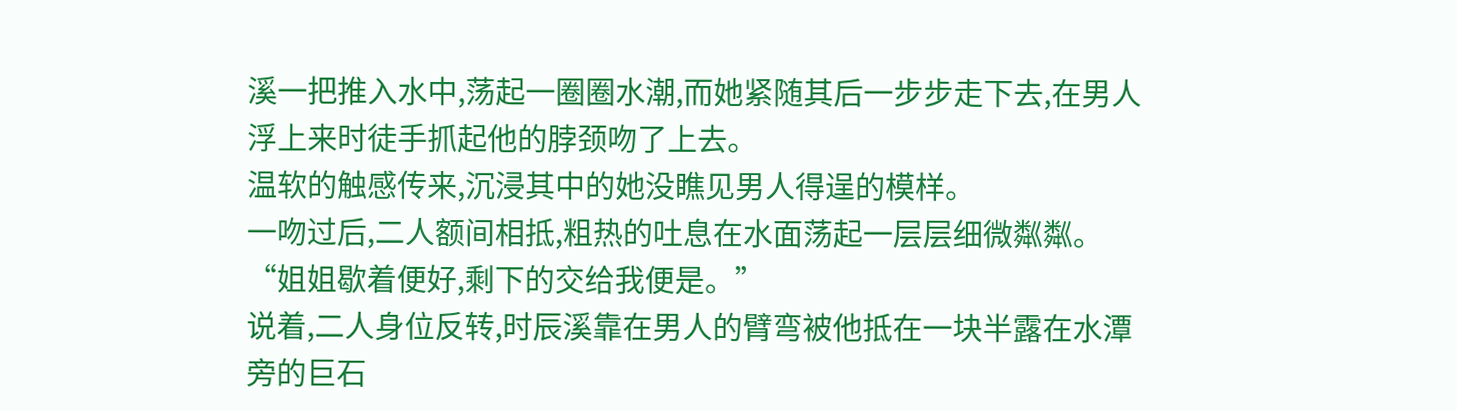溪一把推入水中,荡起一圈圈水潮,而她紧随其后一步步走下去,在男人浮上来时徒手抓起他的脖颈吻了上去。
温软的触感传来,沉浸其中的她没瞧见男人得逞的模样。
一吻过后,二人额间相抵,粗热的吐息在水面荡起一层层细微粼粼。
“姐姐歇着便好,剩下的交给我便是。”
说着,二人身位反转,时辰溪靠在男人的臂弯被他抵在一块半露在水潭旁的巨石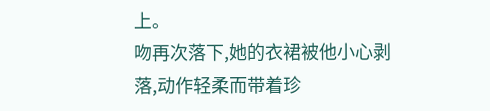上。
吻再次落下,她的衣裙被他小心剥落,动作轻柔而带着珍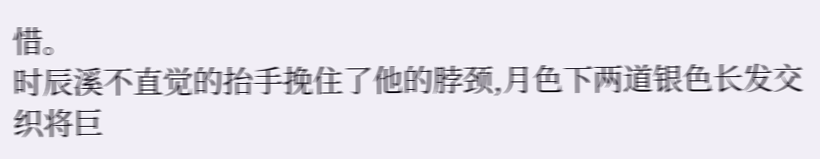惜。
时辰溪不直觉的抬手挽住了他的脖颈,月色下两道银色长发交织将巨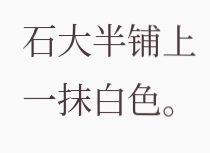石大半铺上一抹白色。